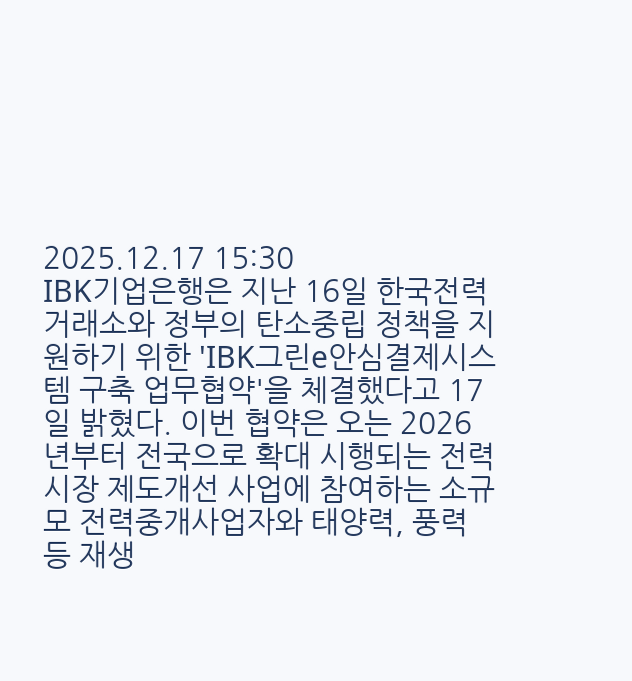2025.12.17 15:30
IBK기업은행은 지난 16일 한국전력거래소와 정부의 탄소중립 정책을 지원하기 위한 'IBK그린e안심결제시스템 구축 업무협약'을 체결했다고 17일 밝혔다. 이번 협약은 오는 2026년부터 전국으로 확대 시행되는 전력시장 제도개선 사업에 참여하는 소규모 전력중개사업자와 태양력, 풍력 등 재생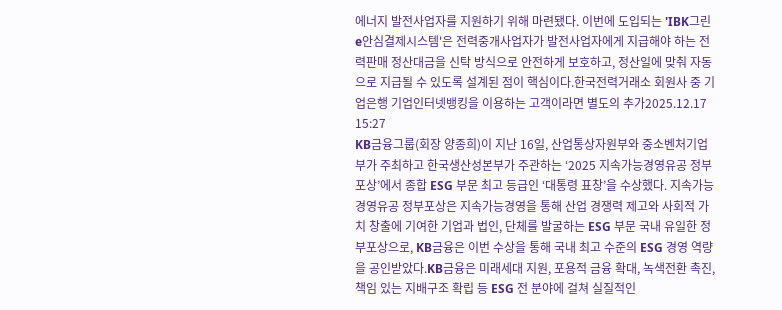에너지 발전사업자를 지원하기 위해 마련됐다. 이번에 도입되는 'IBK그린e안심결제시스템'은 전력중개사업자가 발전사업자에게 지급해야 하는 전력판매 정산대금을 신탁 방식으로 안전하게 보호하고, 정산일에 맞춰 자동으로 지급될 수 있도록 설계된 점이 핵심이다.한국전력거래소 회원사 중 기업은행 기업인터넷뱅킹을 이용하는 고객이라면 별도의 추가2025.12.17 15:27
KB금융그룹(회장 양종희)이 지난 16일, 산업통상자원부와 중소벤처기업부가 주최하고 한국생산성본부가 주관하는 ‘2025 지속가능경영유공 정부포상’에서 종합 ESG 부문 최고 등급인 ‘대통령 표창’을 수상했다. 지속가능경영유공 정부포상은 지속가능경영을 통해 산업 경쟁력 제고와 사회적 가치 창출에 기여한 기업과 법인, 단체를 발굴하는 ESG 부문 국내 유일한 정부포상으로, KB금융은 이번 수상을 통해 국내 최고 수준의 ESG 경영 역량을 공인받았다.KB금융은 미래세대 지원, 포용적 금융 확대, 녹색전환 촉진, 책임 있는 지배구조 확립 등 ESG 전 분야에 걸쳐 실질적인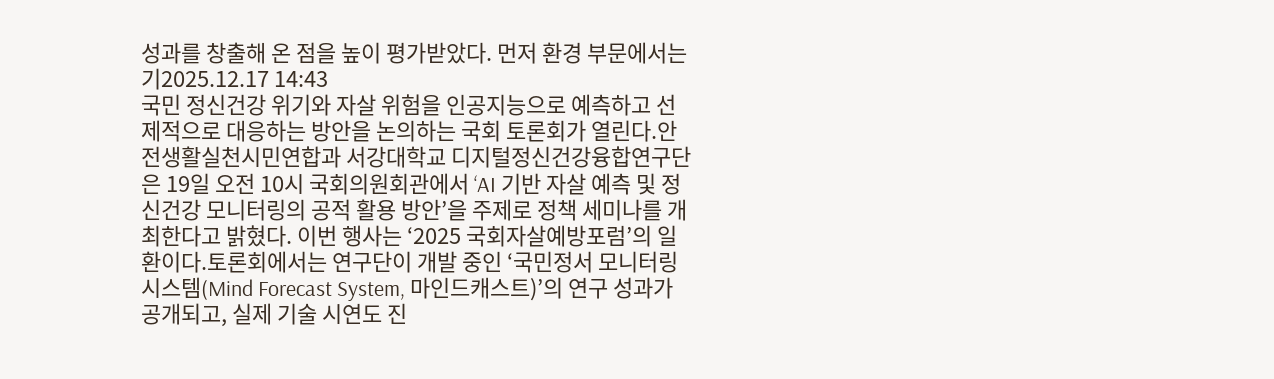성과를 창출해 온 점을 높이 평가받았다. 먼저 환경 부문에서는 기2025.12.17 14:43
국민 정신건강 위기와 자살 위험을 인공지능으로 예측하고 선제적으로 대응하는 방안을 논의하는 국회 토론회가 열린다.안전생활실천시민연합과 서강대학교 디지털정신건강융합연구단은 19일 오전 10시 국회의원회관에서 ‘AI 기반 자살 예측 및 정신건강 모니터링의 공적 활용 방안’을 주제로 정책 세미나를 개최한다고 밝혔다. 이번 행사는 ‘2025 국회자살예방포럼’의 일환이다.토론회에서는 연구단이 개발 중인 ‘국민정서 모니터링 시스템(Mind Forecast System, 마인드캐스트)’의 연구 성과가 공개되고, 실제 기술 시연도 진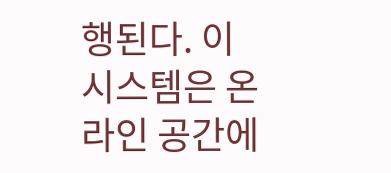행된다. 이 시스템은 온라인 공간에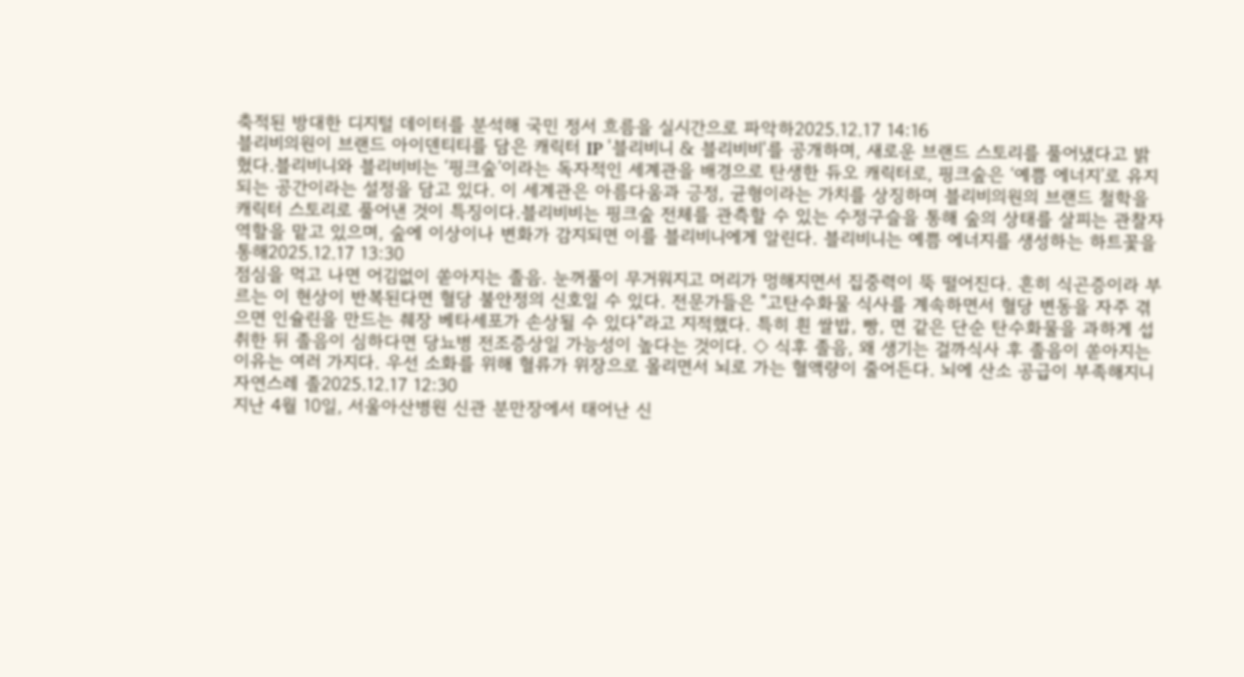축적된 방대한 디지털 데이터를 분석해 국민 정서 흐름을 실시간으로 파악하2025.12.17 14:16
블리비의원이 브랜드 아이덴티티를 담은 캐릭터 IP '블리비니 & 블리비비'를 공개하며, 새로운 브랜드 스토리를 풀어냈다고 밝혔다.블리비니와 블리비비는 ‘핑크숲’이라는 독자적인 세계관을 배경으로 탄생한 듀오 캐릭터로, 핑크숲은 ‘예쁨 에너지’로 유지되는 공간이라는 설정을 담고 있다. 이 세계관은 아름다움과 긍정, 균형이라는 가치를 상징하며 블리비의원의 브랜드 철학을 캐릭터 스토리로 풀어낸 것이 특징이다.블리비비는 핑크숲 전체를 관측할 수 있는 수정구슬을 통해 숲의 상태를 살피는 관찰자 역할을 맡고 있으며, 숲에 이상이나 변화가 감지되면 이를 블리비니에게 알린다. 블리비니는 예쁨 에너지를 생성하는 하트꽃을 통해2025.12.17 13:30
점심을 먹고 나면 어김없이 쏟아지는 졸음. 눈꺼풀이 무거워지고 머리가 멍해지면서 집중력이 뚝 떨어진다. 흔히 식곤증이라 부르는 이 현상이 반복된다면 혈당 불안정의 신호일 수 있다. 전문가들은 "고탄수화물 식사를 계속하면서 혈당 변동을 자주 겪으면 인슐린을 만드는 췌장 베타세포가 손상될 수 있다"라고 지적했다. 특히 흰 쌀밥, 빵, 면 같은 단순 탄수화물을 과하게 섭취한 뒤 졸음이 심하다면 당뇨병 전조증상일 가능성이 높다는 것이다. ◇ 식후 졸음, 왜 생기는 걸까식사 후 졸음이 쏟아지는 이유는 여러 가지다. 우선 소화를 위해 혈류가 위장으로 몰리면서 뇌로 가는 혈액량이 줄어든다. 뇌에 산소 공급이 부족해지니 자연스레 졸2025.12.17 12:30
지난 4월 10일, 서울아산병원 신관 분만장에서 태어난 신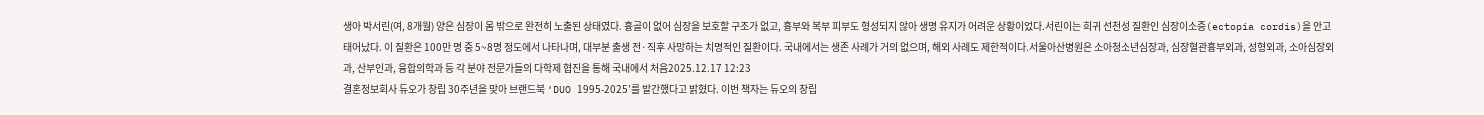생아 박서린(여, 8개월) 양은 심장이 몸 밖으로 완전히 노출된 상태였다. 흉골이 없어 심장을 보호할 구조가 없고, 흉부와 복부 피부도 형성되지 않아 생명 유지가 어려운 상황이었다.서린이는 희귀 선천성 질환인 심장이소증(ectopia cordis)을 안고 태어났다. 이 질환은 100만 명 중 5~8명 정도에서 나타나며, 대부분 출생 전·직후 사망하는 치명적인 질환이다. 국내에서는 생존 사례가 거의 없으며, 해외 사례도 제한적이다.서울아산병원은 소아청소년심장과, 심장혈관흉부외과, 성형외과, 소아심장외과, 산부인과, 융합의학과 등 각 분야 전문가들의 다학제 협진을 통해 국내에서 처음2025.12.17 12:23
결혼정보회사 듀오가 창립 30주년을 맞아 브랜드북 ‘DUO 1995-2025’를 발간했다고 밝혔다. 이번 책자는 듀오의 창립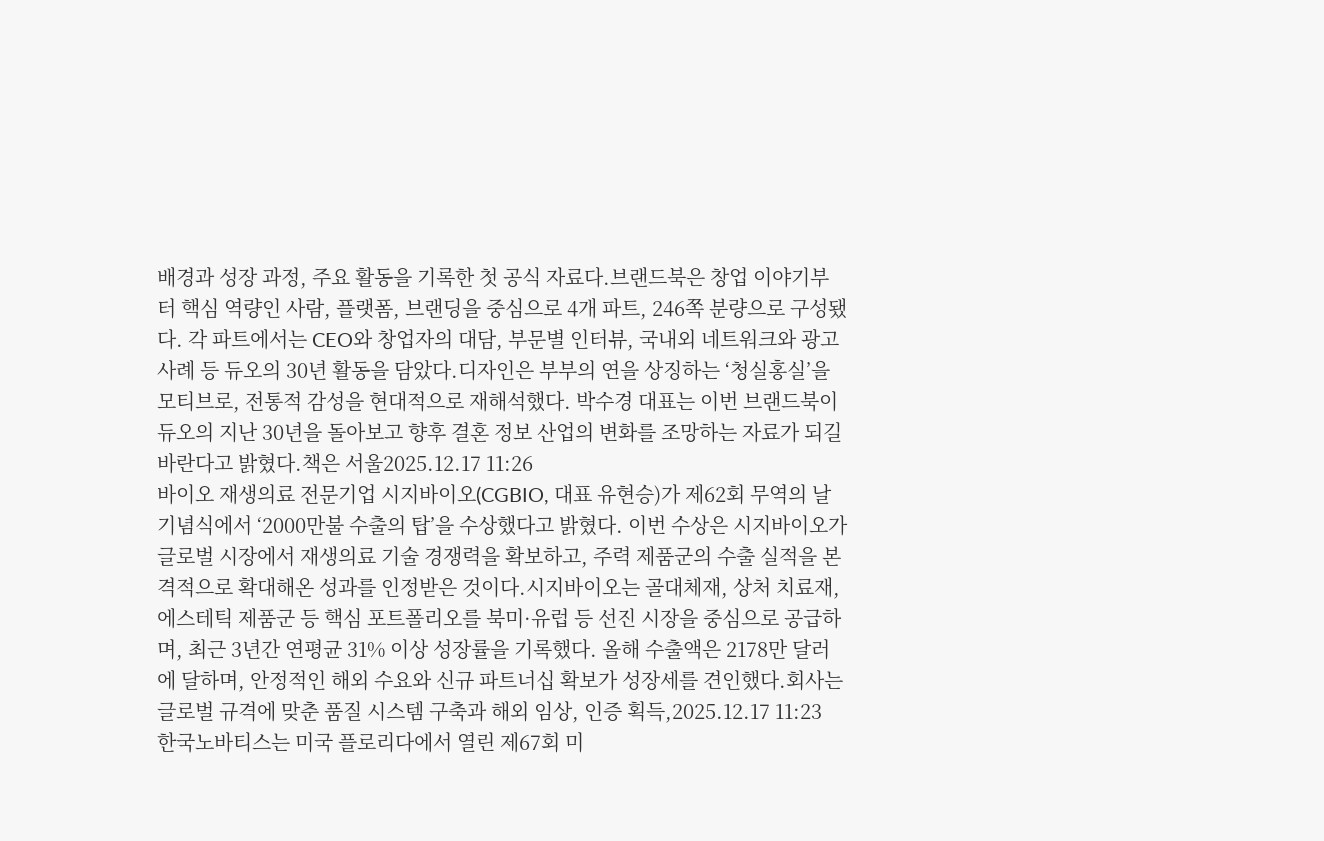배경과 성장 과정, 주요 활동을 기록한 첫 공식 자료다.브랜드북은 창업 이야기부터 핵심 역량인 사람, 플랫폼, 브랜딩을 중심으로 4개 파트, 246쪽 분량으로 구성됐다. 각 파트에서는 CEO와 창업자의 대담, 부문별 인터뷰, 국내외 네트워크와 광고 사례 등 듀오의 30년 활동을 담았다.디자인은 부부의 연을 상징하는 ‘청실홍실’을 모티브로, 전통적 감성을 현대적으로 재해석했다. 박수경 대표는 이번 브랜드북이 듀오의 지난 30년을 돌아보고 향후 결혼 정보 산업의 변화를 조망하는 자료가 되길 바란다고 밝혔다.책은 서울2025.12.17 11:26
바이오 재생의료 전문기업 시지바이오(CGBIO, 대표 유현승)가 제62회 무역의 날 기념식에서 ‘2000만불 수출의 탑’을 수상했다고 밝혔다. 이번 수상은 시지바이오가 글로벌 시장에서 재생의료 기술 경쟁력을 확보하고, 주력 제품군의 수출 실적을 본격적으로 확대해온 성과를 인정받은 것이다.시지바이오는 골대체재, 상처 치료재, 에스테틱 제품군 등 핵심 포트폴리오를 북미·유럽 등 선진 시장을 중심으로 공급하며, 최근 3년간 연평균 31% 이상 성장률을 기록했다. 올해 수출액은 2178만 달러에 달하며, 안정적인 해외 수요와 신규 파트너십 확보가 성장세를 견인했다.회사는 글로벌 규격에 맞춘 품질 시스템 구축과 해외 임상, 인증 획득,2025.12.17 11:23
한국노바티스는 미국 플로리다에서 열린 제67회 미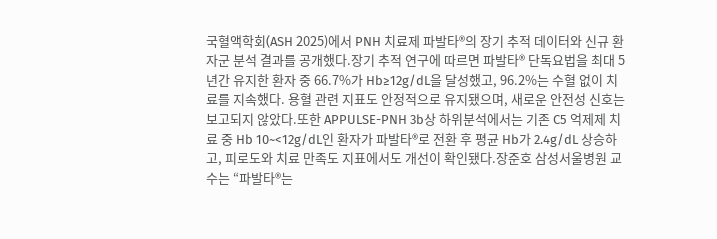국혈액학회(ASH 2025)에서 PNH 치료제 파발타®의 장기 추적 데이터와 신규 환자군 분석 결과를 공개했다.장기 추적 연구에 따르면 파발타® 단독요법을 최대 5년간 유지한 환자 중 66.7%가 Hb≥12g/dL을 달성했고, 96.2%는 수혈 없이 치료를 지속했다. 용혈 관련 지표도 안정적으로 유지됐으며, 새로운 안전성 신호는 보고되지 않았다.또한 APPULSE-PNH 3b상 하위분석에서는 기존 C5 억제제 치료 중 Hb 10~<12g/dL인 환자가 파발타®로 전환 후 평균 Hb가 2.4g/dL 상승하고, 피로도와 치료 만족도 지표에서도 개선이 확인됐다.장준호 삼성서울병원 교수는 “파발타®는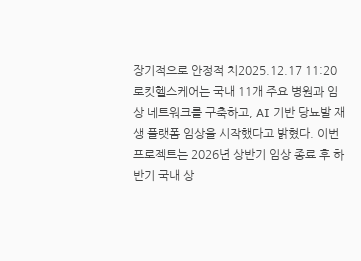장기적으로 안정적 치2025.12.17 11:20
로킷헬스케어는 국내 11개 주요 병원과 임상 네트워크를 구축하고, AI 기반 당뇨발 재생 플랫폼 임상을 시작했다고 밝혔다. 이번 프로젝트는 2026년 상반기 임상 종료 후 하반기 국내 상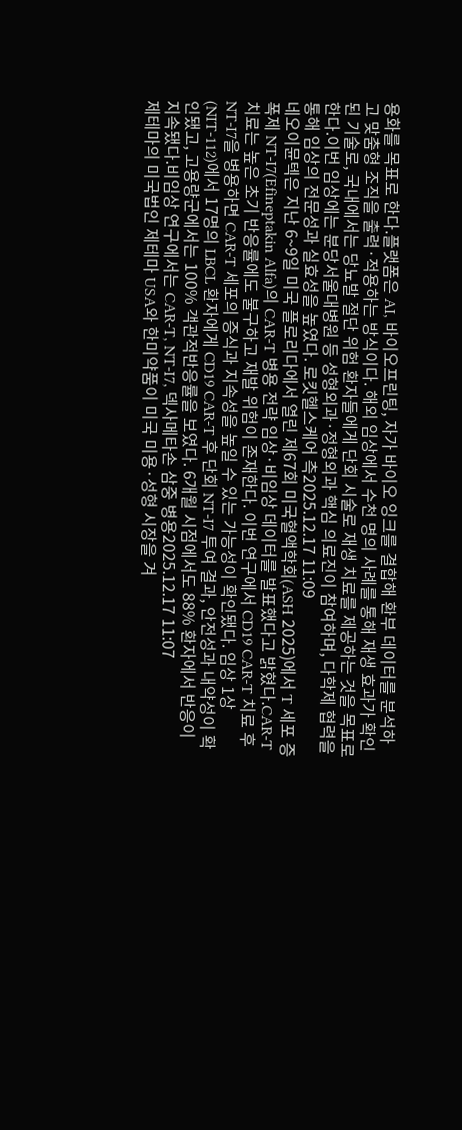용화를 목표로 한다.플랫폼은 AI, 바이오프린팅, 자가 바이오 잉크를 결합해 환부 데이터를 분석하고 맞춤형 조직을 출력·적용하는 방식이다. 해외 임상에서 수천 명의 사례를 통해 재생 효과가 확인된 기술로, 국내에서는 당뇨발 절단 위험 환자들에게 단회 시술로 재생 치료를 제공하는 것을 목표로 한다.이번 임상에는 분당서울대병원 등 성형외과·정형외과 핵심 의료진이 참여하며, 다학제 협력을 통해 임상의 전문성과 실효성을 높였다. 로킷헬스케어 측2025.12.17 11:09
네오이뮨텍은 지난 6~9일 미국 플로리다에서 열린 제67회 미국혈액학회(ASH 2025)에서 T 세포 증폭제 NT-I7(Efineptakin Alfa)의 CAR-T 병용 전략 임상·비임상 데이터를 발표했다고 밝혔다.CAR-T 치료는 높은 초기 반응률에도 불구하고 재발 위험이 존재한다. 이번 연구에서 CD19 CAR-T 치료 후 NT-I7을 병용하면 CAR-T 세포의 증식과 지속성을 높일 수 있는 가능성이 확인됐다. 임상 1상(NIT-112)에서 17명의 LBCL 환자에게 CD19 CAR-T 후 단회 NT-I7 투여 결과, 안전성과 내약성이 확인됐고, 고용량군에서는 100% 객관적반응률을 보였다. 6개월 시점에서도 88% 환자에서 반응이 지속됐다.비임상 연구에서는 CAR-T, NT-I7, 덱사메타손 삼중 병용2025.12.17 11:07
제테마의 미국법인 제테마 USA와 한미약품이 미국 미용·성형 시장을 겨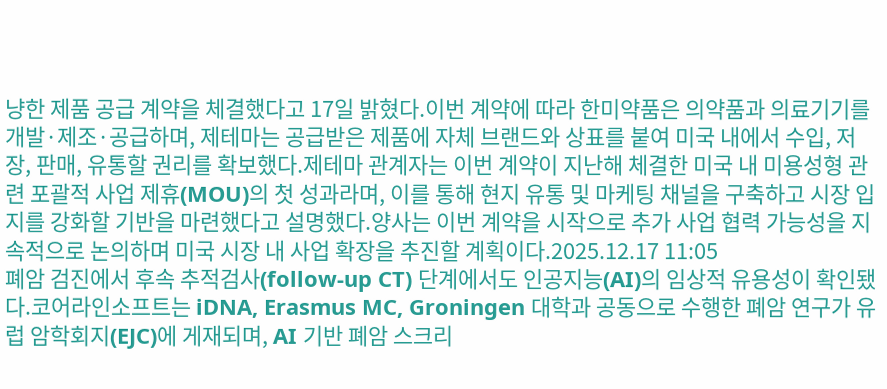냥한 제품 공급 계약을 체결했다고 17일 밝혔다.이번 계약에 따라 한미약품은 의약품과 의료기기를 개발·제조·공급하며, 제테마는 공급받은 제품에 자체 브랜드와 상표를 붙여 미국 내에서 수입, 저장, 판매, 유통할 권리를 확보했다.제테마 관계자는 이번 계약이 지난해 체결한 미국 내 미용성형 관련 포괄적 사업 제휴(MOU)의 첫 성과라며, 이를 통해 현지 유통 및 마케팅 채널을 구축하고 시장 입지를 강화할 기반을 마련했다고 설명했다.양사는 이번 계약을 시작으로 추가 사업 협력 가능성을 지속적으로 논의하며 미국 시장 내 사업 확장을 추진할 계획이다.2025.12.17 11:05
폐암 검진에서 후속 추적검사(follow-up CT) 단계에서도 인공지능(AI)의 임상적 유용성이 확인됐다.코어라인소프트는 iDNA, Erasmus MC, Groningen 대학과 공동으로 수행한 폐암 연구가 유럽 암학회지(EJC)에 게재되며, AI 기반 폐암 스크리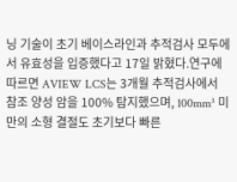닝 기술이 초기 베이스라인과 추적검사 모두에서 유효성을 입증했다고 17일 밝혔다.연구에 따르면 AVIEW LCS는 3개월 추적검사에서 참조 양성 암을 100% 탐지했으며, 100mm³ 미만의 소형 결절도 초기보다 빠른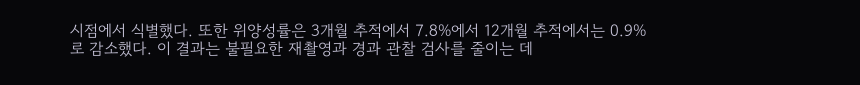시점에서 식별했다. 또한 위양성률은 3개월 추적에서 7.8%에서 12개월 추적에서는 0.9%로 감소했다. 이 결과는 불필요한 재촬영과 경과 관찰 검사를 줄이는 데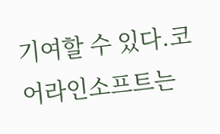기여할 수 있다.코어라인소프트는